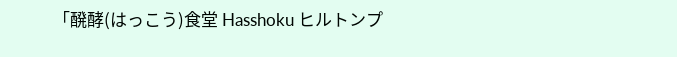「醗酵(はっこう)食堂 Hasshoku ヒルトンプ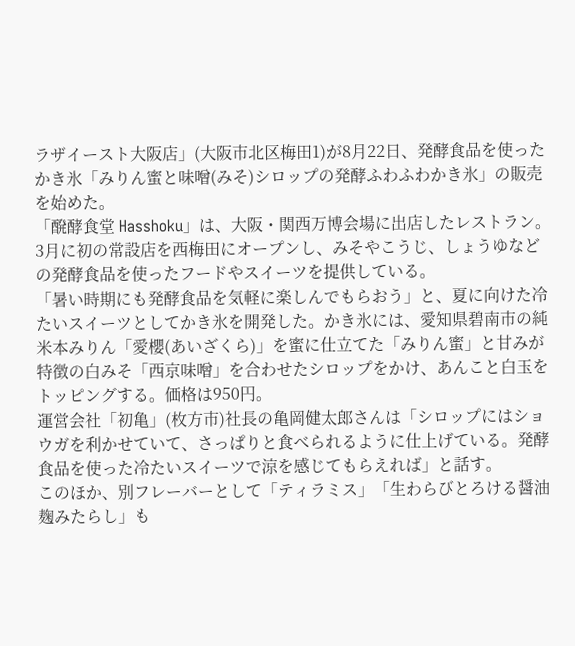ラザイースト大阪店」(大阪市北区梅田1)が8月22日、発酵食品を使ったかき氷「みりん蜜と味噌(みそ)シロップの発酵ふわふわかき氷」の販売を始めた。
「醗酵食堂 Hasshoku」は、大阪・関西万博会場に出店したレストラン。3月に初の常設店を西梅田にオープンし、みそやこうじ、しょうゆなどの発酵食品を使ったフードやスイーツを提供している。
「暑い時期にも発酵食品を気軽に楽しんでもらおう」と、夏に向けた冷たいスイーツとしてかき氷を開発した。かき氷には、愛知県碧南市の純米本みりん「愛櫻(あいざくら)」を蜜に仕立てた「みりん蜜」と甘みが特徴の白みそ「西京味噌」を合わせたシロップをかけ、あんこと白玉をトッピングする。価格は950円。
運営会社「初亀」(枚方市)社長の亀岡健太郎さんは「シロップにはショウガを利かせていて、さっぱりと食べられるように仕上げている。発酵食品を使った冷たいスイーツで涼を感じてもらえれば」と話す。
このほか、別フレーバーとして「ティラミス」「生わらびとろける醤油麹みたらし」も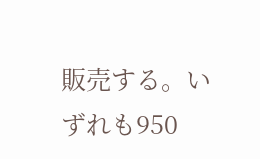販売する。いずれも950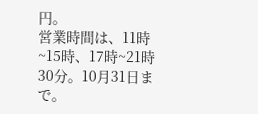円。
営業時間は、11時~15時、17時~21時30分。10月31日まで。